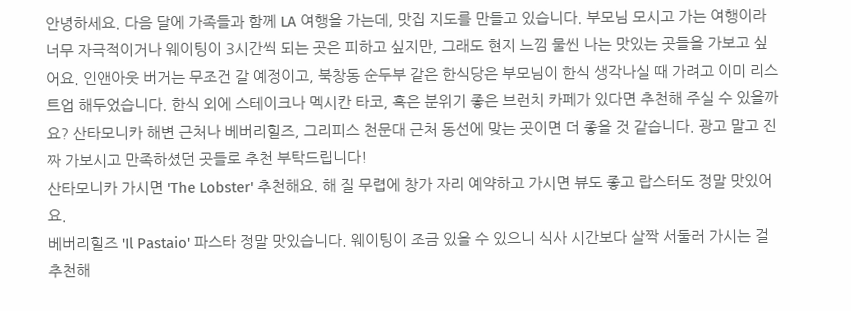안녕하세요. 다음 달에 가족들과 함께 LA 여행을 가는데, 맛집 지도를 만들고 있습니다. 부모님 모시고 가는 여행이라 너무 자극적이거나 웨이팅이 3시간씩 되는 곳은 피하고 싶지만, 그래도 현지 느낌 물씬 나는 맛있는 곳들을 가보고 싶어요. 인앤아웃 버거는 무조건 갈 예정이고, 북창동 순두부 같은 한식당은 부모님이 한식 생각나실 때 가려고 이미 리스트업 해두었습니다. 한식 외에 스테이크나 멕시칸 타코, 혹은 분위기 좋은 브런치 카페가 있다면 추천해 주실 수 있을까요? 산타모니카 해변 근처나 베버리힐즈, 그리피스 천문대 근처 동선에 맞는 곳이면 더 좋을 것 같습니다. 광고 말고 진짜 가보시고 만족하셨던 곳들로 추천 부탁드립니다!
산타모니카 가시면 'The Lobster' 추천해요. 해 질 무렵에 창가 자리 예약하고 가시면 뷰도 좋고 랍스터도 정말 맛있어요.
베버리힐즈 'Il Pastaio' 파스타 정말 맛있습니다. 웨이팅이 조금 있을 수 있으니 식사 시간보다 살짝 서둘러 가시는 걸 추천해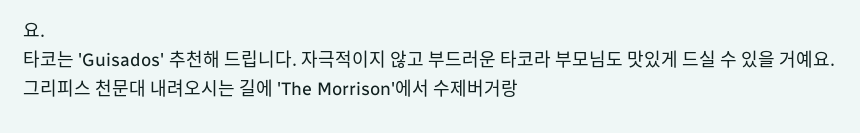요.
타코는 'Guisados' 추천해 드립니다. 자극적이지 않고 부드러운 타코라 부모님도 맛있게 드실 수 있을 거예요.
그리피스 천문대 내려오시는 길에 'The Morrison'에서 수제버거랑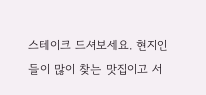스테이크 드셔보세요. 현지인들이 많이 찾는 맛집이고 서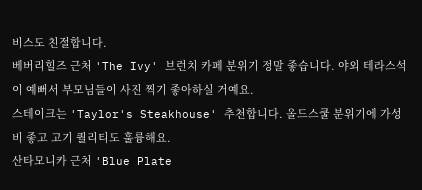비스도 친절합니다.
베버리힐즈 근처 'The Ivy' 브런치 카페 분위기 정말 좋습니다. 야외 테라스석이 예뻐서 부모님들이 사진 찍기 좋아하실 거예요.
스테이크는 'Taylor's Steakhouse' 추천합니다. 올드스쿨 분위기에 가성비 좋고 고기 퀄리티도 훌륭해요.
산타모니카 근처 'Blue Plate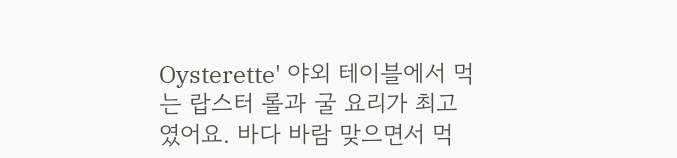Oysterette' 야외 테이블에서 먹는 랍스터 롤과 굴 요리가 최고였어요. 바다 바람 맞으면서 먹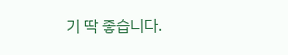기 딱 좋습니다.